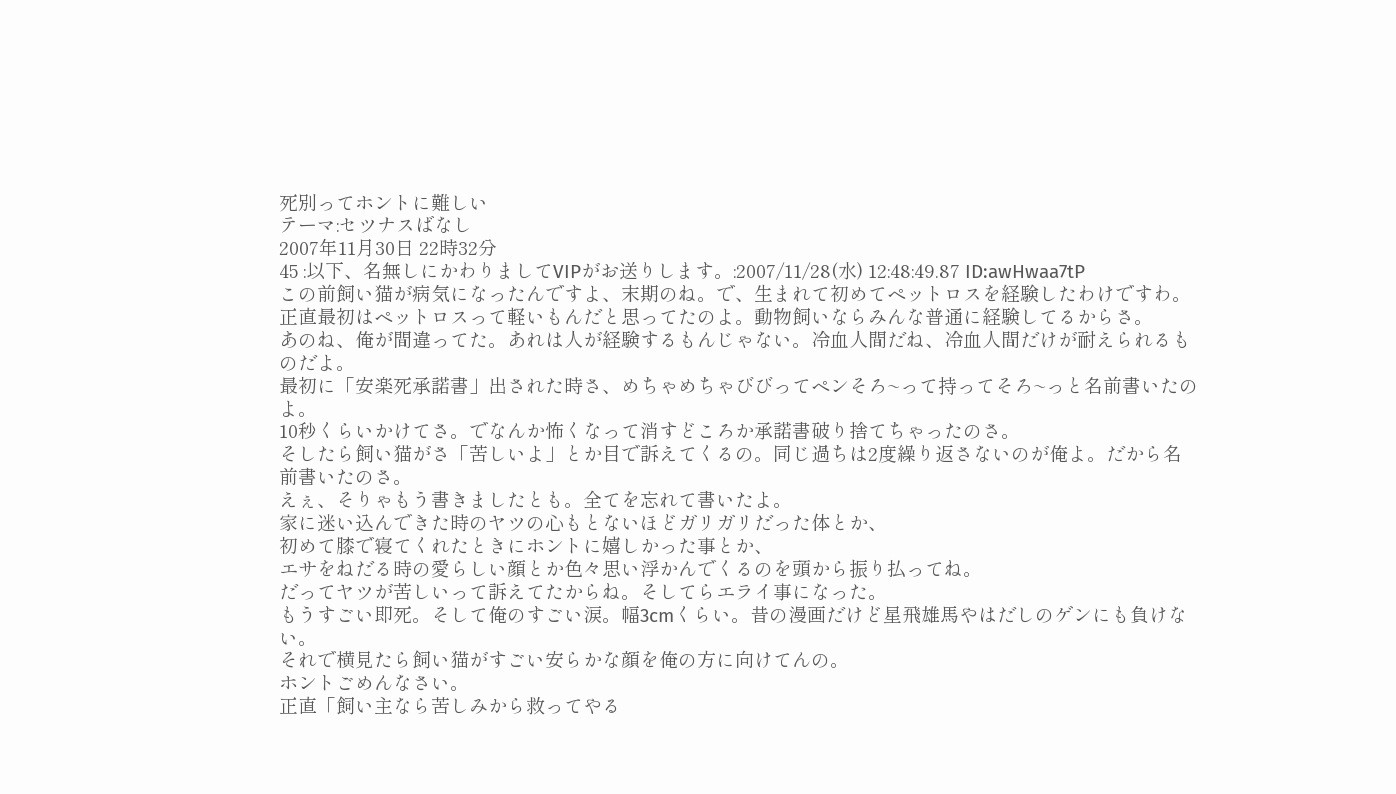死別ってホントに難しい
テーマ:セツナスばなし
2007年11月30日 22時32分
45 :以下、名無しにかわりましてVIPがお送りします。:2007/11/28(水) 12:48:49.87 ID:awHwaa7tP
この前飼い猫が病気になったんですよ、末期のね。で、生まれて初めてペットロスを経験したわけですわ。
正直最初はペットロスって軽いもんだと思ってたのよ。動物飼いならみんな普通に経験してるからさ。
あのね、俺が間違ってた。あれは人が経験するもんじゃない。冷血人間だね、冷血人間だけが耐えられるものだよ。
最初に「安楽死承諾書」出された時さ、めちゃめちゃびびってペンそろ~って持ってそろ~っと名前書いたのよ。
10秒くらいかけてさ。でなんか怖くなって消すどころか承諾書破り捨てちゃったのさ。
そしたら飼い猫がさ「苦しいよ」とか目で訴えてくるの。同じ過ちは2度繰り返さないのが俺よ。だから名前書いたのさ。
えぇ、そりゃもう書きましたとも。全てを忘れて書いたよ。
家に迷い込んできた時のヤツの心もとないほどガリガリだった体とか、
初めて膝で寝てくれたときにホントに嬉しかった事とか、
エサをねだる時の愛らしい顔とか色々思い浮かんでくるのを頭から振り払ってね。
だってヤツが苦しいって訴えてたからね。そしてらエライ事になった。
もうすごい即死。そして俺のすごい涙。幅3cmくらい。昔の漫画だけど星飛雄馬やはだしのゲンにも負けない。
それで横見たら飼い猫がすごい安らかな顔を俺の方に向けてんの。
ホントごめんなさい。
正直「飼い主なら苦しみから救ってやる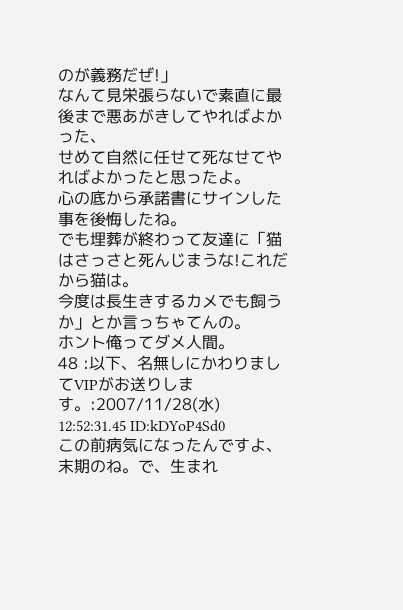のが義務だぜ!」
なんて見栄張らないで素直に最後まで悪あがきしてやればよかった、
せめて自然に任せて死なせてやればよかったと思ったよ。
心の底から承諾書にサインした事を後悔したね。
でも埋葬が終わって友達に「猫はさっさと死んじまうな!これだから猫は。
今度は長生きするカメでも飼うか」とか言っちゃてんの。
ホント俺ってダメ人間。
48 :以下、名無しにかわりましてVIPがお送りします。:2007/11/28(水) 12:52:31.45 ID:kDYoP4Sd0
この前病気になったんですよ、末期のね。で、生まれ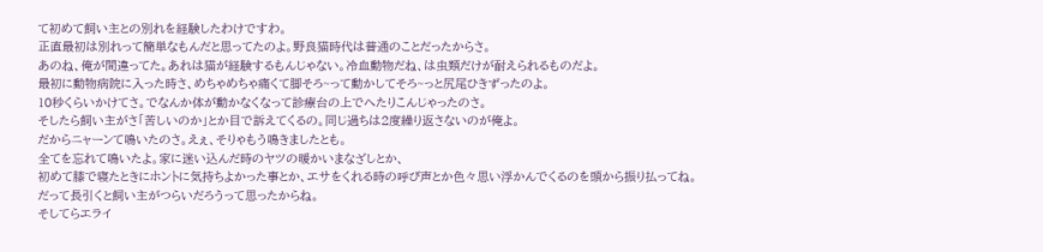て初めて飼い主との別れを経験したわけですわ。
正直最初は別れって簡単なもんだと思ってたのよ。野良猫時代は普通のことだったからさ。
あのね、俺が間違ってた。あれは猫が経験するもんじゃない。冷血動物だね、は虫類だけが耐えられるものだよ。
最初に動物病院に入った時さ、めちゃめちゃ痛くて脚そろ~って動かしてそろ~っと尻尾ひきずったのよ。
10秒くらいかけてさ。でなんか体が動かなくなって診療台の上でへたりこんじゃったのさ。
そしたら飼い主がさ「苦しいのか」とか目で訴えてくるの。同じ過ちは2度繰り返さないのが俺よ。
だからニャーンて鳴いたのさ。えぇ、そりゃもう鳴きましたとも。
全てを忘れて鳴いたよ。家に迷い込んだ時のヤツの暖かいまなざしとか、
初めて膝で寝たときにホントに気持ちよかった事とか、エサをくれる時の呼び声とか色々思い浮かんでくるのを頭から振り払ってね。
だって長引くと飼い主がつらいだろうって思ったからね。
そしてらエライ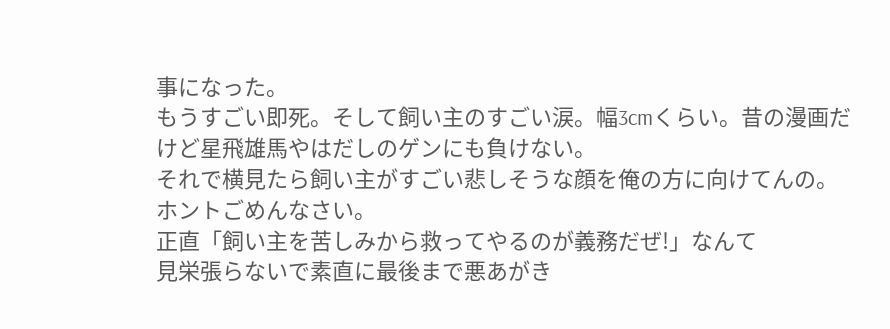事になった。
もうすごい即死。そして飼い主のすごい涙。幅3cmくらい。昔の漫画だけど星飛雄馬やはだしのゲンにも負けない。
それで横見たら飼い主がすごい悲しそうな顔を俺の方に向けてんの。
ホントごめんなさい。
正直「飼い主を苦しみから救ってやるのが義務だぜ!」なんて
見栄張らないで素直に最後まで悪あがき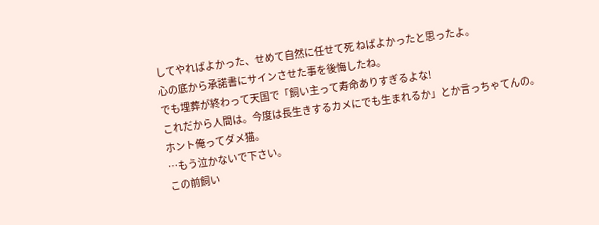してやればよかった、せめて自然に任せて死 ねばよかったと思ったよ。
心の底から承諾書にサインさせた事を後悔したね。
でも埋葬が終わって天国で「飼い主って寿命ありすぎるよな!
これだから人間は。今度は長生きするカメにでも生まれるか」とか言っちゃてんの。
ホント俺ってダメ猫。
…もう泣かないで下さい。
この前飼い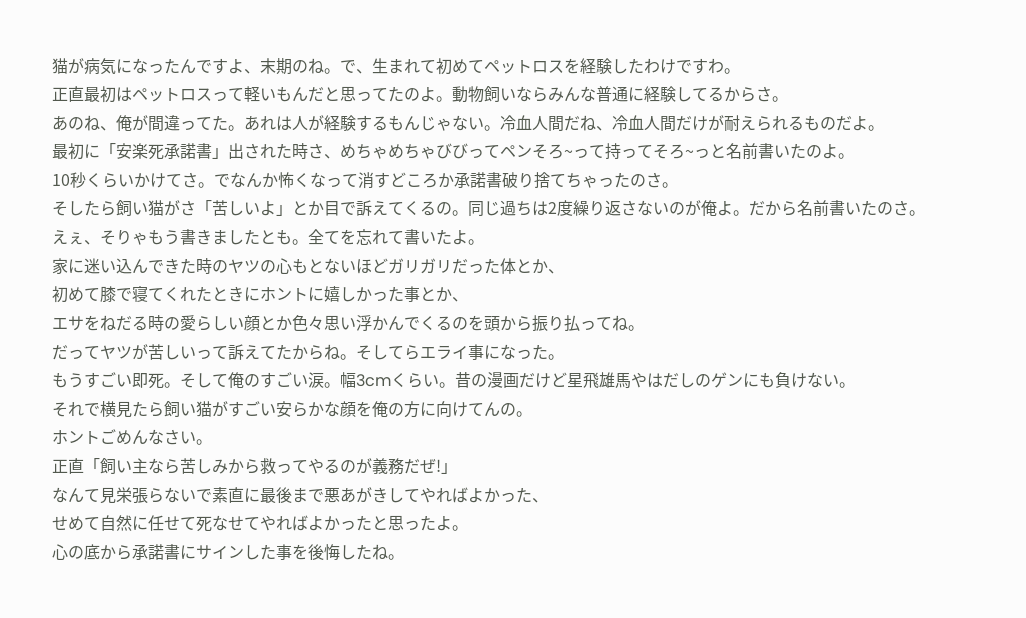猫が病気になったんですよ、末期のね。で、生まれて初めてペットロスを経験したわけですわ。
正直最初はペットロスって軽いもんだと思ってたのよ。動物飼いならみんな普通に経験してるからさ。
あのね、俺が間違ってた。あれは人が経験するもんじゃない。冷血人間だね、冷血人間だけが耐えられるものだよ。
最初に「安楽死承諾書」出された時さ、めちゃめちゃびびってペンそろ~って持ってそろ~っと名前書いたのよ。
10秒くらいかけてさ。でなんか怖くなって消すどころか承諾書破り捨てちゃったのさ。
そしたら飼い猫がさ「苦しいよ」とか目で訴えてくるの。同じ過ちは2度繰り返さないのが俺よ。だから名前書いたのさ。
えぇ、そりゃもう書きましたとも。全てを忘れて書いたよ。
家に迷い込んできた時のヤツの心もとないほどガリガリだった体とか、
初めて膝で寝てくれたときにホントに嬉しかった事とか、
エサをねだる時の愛らしい顔とか色々思い浮かんでくるのを頭から振り払ってね。
だってヤツが苦しいって訴えてたからね。そしてらエライ事になった。
もうすごい即死。そして俺のすごい涙。幅3cmくらい。昔の漫画だけど星飛雄馬やはだしのゲンにも負けない。
それで横見たら飼い猫がすごい安らかな顔を俺の方に向けてんの。
ホントごめんなさい。
正直「飼い主なら苦しみから救ってやるのが義務だぜ!」
なんて見栄張らないで素直に最後まで悪あがきしてやればよかった、
せめて自然に任せて死なせてやればよかったと思ったよ。
心の底から承諾書にサインした事を後悔したね。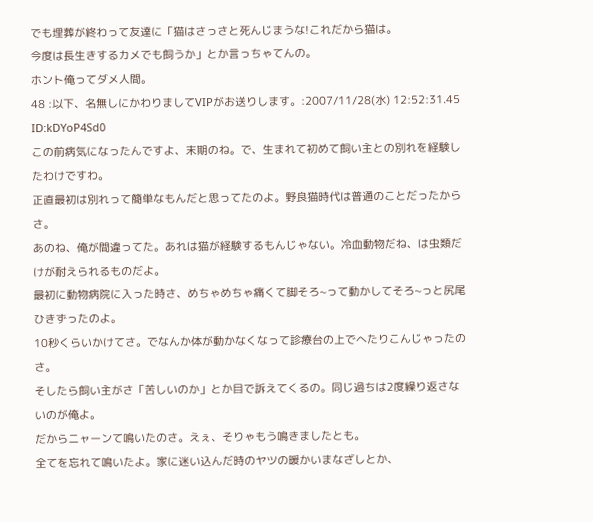でも埋葬が終わって友達に「猫はさっさと死んじまうな!これだから猫は。
今度は長生きするカメでも飼うか」とか言っちゃてんの。
ホント俺ってダメ人間。
48 :以下、名無しにかわりましてVIPがお送りします。:2007/11/28(水) 12:52:31.45 ID:kDYoP4Sd0
この前病気になったんですよ、末期のね。で、生まれて初めて飼い主との別れを経験したわけですわ。
正直最初は別れって簡単なもんだと思ってたのよ。野良猫時代は普通のことだったからさ。
あのね、俺が間違ってた。あれは猫が経験するもんじゃない。冷血動物だね、は虫類だけが耐えられるものだよ。
最初に動物病院に入った時さ、めちゃめちゃ痛くて脚そろ~って動かしてそろ~っと尻尾ひきずったのよ。
10秒くらいかけてさ。でなんか体が動かなくなって診療台の上でへたりこんじゃったのさ。
そしたら飼い主がさ「苦しいのか」とか目で訴えてくるの。同じ過ちは2度繰り返さないのが俺よ。
だからニャーンて鳴いたのさ。えぇ、そりゃもう鳴きましたとも。
全てを忘れて鳴いたよ。家に迷い込んだ時のヤツの暖かいまなざしとか、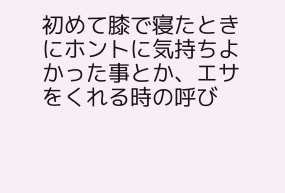初めて膝で寝たときにホントに気持ちよかった事とか、エサをくれる時の呼び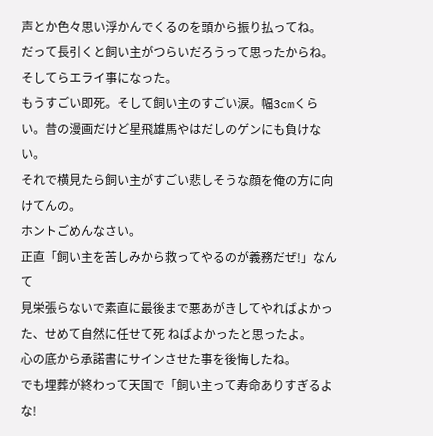声とか色々思い浮かんでくるのを頭から振り払ってね。
だって長引くと飼い主がつらいだろうって思ったからね。
そしてらエライ事になった。
もうすごい即死。そして飼い主のすごい涙。幅3cmくらい。昔の漫画だけど星飛雄馬やはだしのゲンにも負けない。
それで横見たら飼い主がすごい悲しそうな顔を俺の方に向けてんの。
ホントごめんなさい。
正直「飼い主を苦しみから救ってやるのが義務だぜ!」なんて
見栄張らないで素直に最後まで悪あがきしてやればよかった、せめて自然に任せて死 ねばよかったと思ったよ。
心の底から承諾書にサインさせた事を後悔したね。
でも埋葬が終わって天国で「飼い主って寿命ありすぎるよな!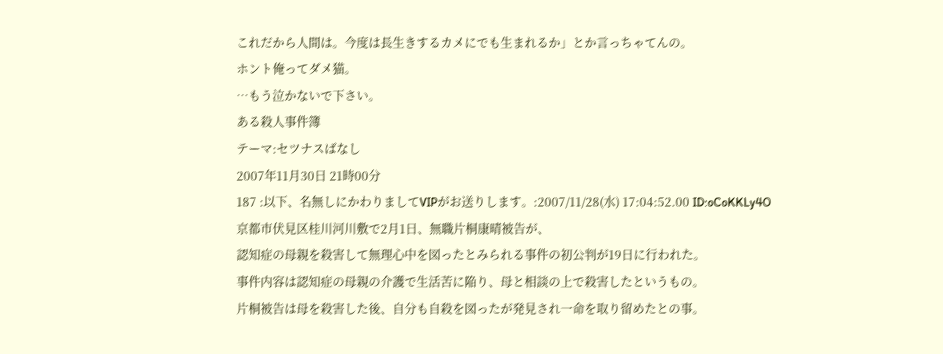これだから人間は。今度は長生きするカメにでも生まれるか」とか言っちゃてんの。
ホント俺ってダメ猫。
…もう泣かないで下さい。
ある殺人事件簿
テーマ:セツナスばなし
2007年11月30日 21時00分
187 :以下、名無しにかわりましてVIPがお送りします。:2007/11/28(水) 17:04:52.00 ID:oCoKKLy4O
京都市伏見区桂川河川敷で2月1日、無職片桐康晴被告が、
認知症の母親を殺害して無理心中を図ったとみられる事件の初公判が19日に行われた。
事件内容は認知症の母親の介護で生活苦に陥り、母と相談の上で殺害したというもの。
片桐被告は母を殺害した後、自分も自殺を図ったが発見され一命を取り留めたとの事。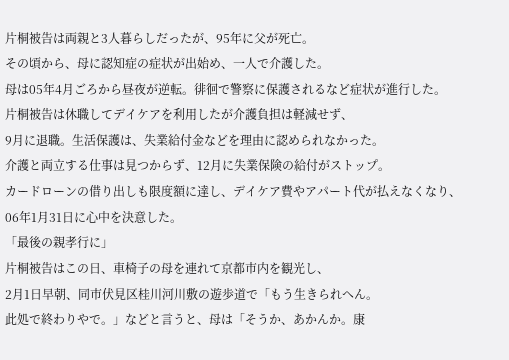片桐被告は両親と3人暮らしだったが、95年に父が死亡。
その頃から、母に認知症の症状が出始め、一人で介護した。
母は05年4月ごろから昼夜が逆転。徘徊で警察に保護されるなど症状が進行した。
片桐被告は休職してデイケアを利用したが介護負担は軽減せず、
9月に退職。生活保護は、失業給付金などを理由に認められなかった。
介護と両立する仕事は見つからず、12月に失業保険の給付がストップ。
カードローンの借り出しも限度額に達し、デイケア費やアパート代が払えなくなり、
06年1月31日に心中を決意した。
「最後の親孝行に」
片桐被告はこの日、車椅子の母を連れて京都市内を観光し、
2月1日早朝、同市伏見区桂川河川敷の遊歩道で「もう生きられへん。
此処で終わりやで。」などと言うと、母は「そうか、あかんか。康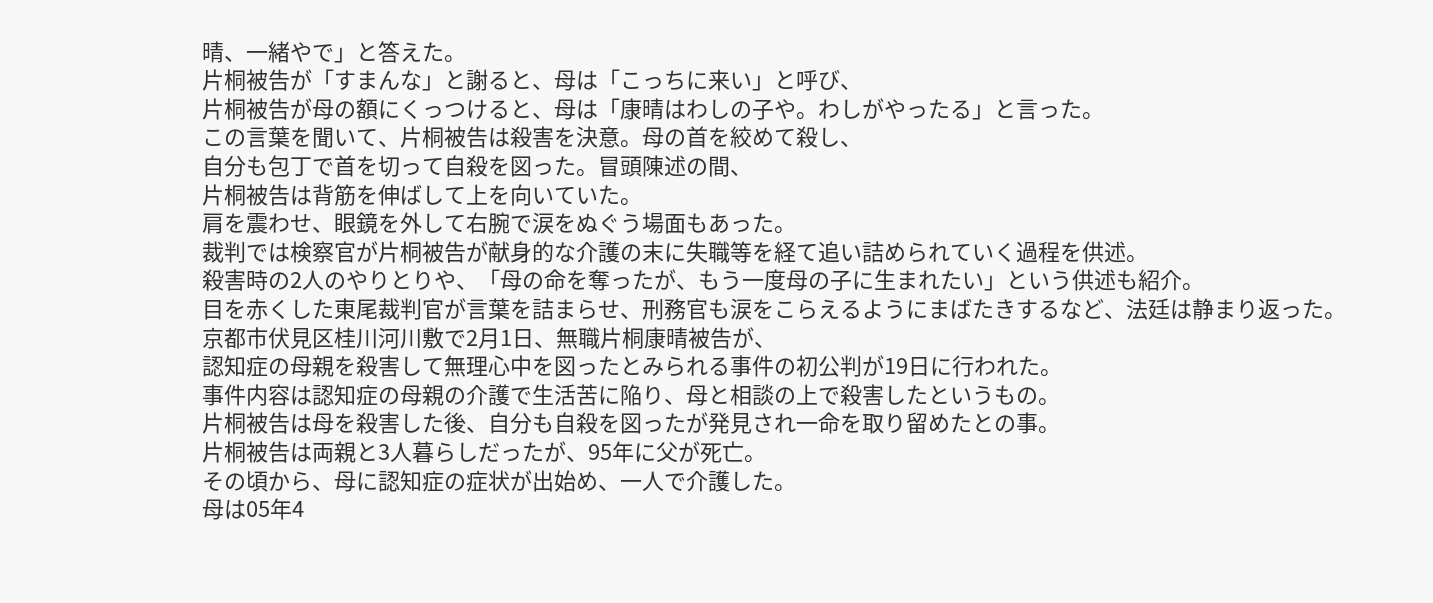晴、一緒やで」と答えた。
片桐被告が「すまんな」と謝ると、母は「こっちに来い」と呼び、
片桐被告が母の額にくっつけると、母は「康晴はわしの子や。わしがやったる」と言った。
この言葉を聞いて、片桐被告は殺害を決意。母の首を絞めて殺し、
自分も包丁で首を切って自殺を図った。冒頭陳述の間、
片桐被告は背筋を伸ばして上を向いていた。
肩を震わせ、眼鏡を外して右腕で涙をぬぐう場面もあった。
裁判では検察官が片桐被告が献身的な介護の末に失職等を経て追い詰められていく過程を供述。
殺害時の2人のやりとりや、「母の命を奪ったが、もう一度母の子に生まれたい」という供述も紹介。
目を赤くした東尾裁判官が言葉を詰まらせ、刑務官も涙をこらえるようにまばたきするなど、法廷は静まり返った。
京都市伏見区桂川河川敷で2月1日、無職片桐康晴被告が、
認知症の母親を殺害して無理心中を図ったとみられる事件の初公判が19日に行われた。
事件内容は認知症の母親の介護で生活苦に陥り、母と相談の上で殺害したというもの。
片桐被告は母を殺害した後、自分も自殺を図ったが発見され一命を取り留めたとの事。
片桐被告は両親と3人暮らしだったが、95年に父が死亡。
その頃から、母に認知症の症状が出始め、一人で介護した。
母は05年4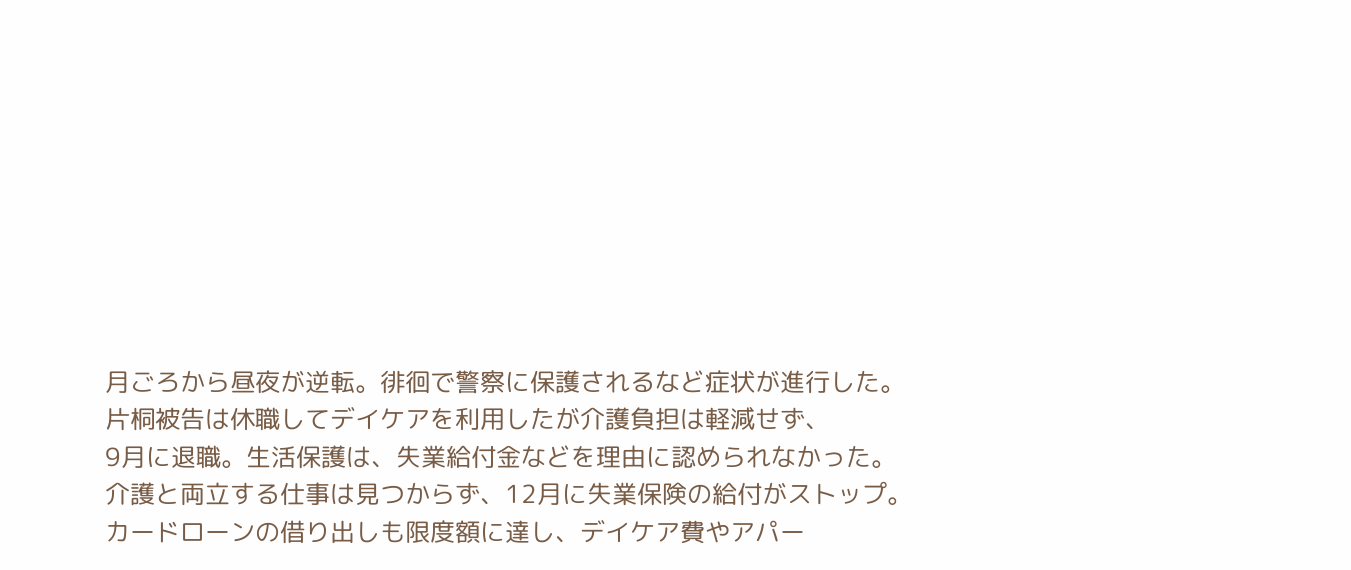月ごろから昼夜が逆転。徘徊で警察に保護されるなど症状が進行した。
片桐被告は休職してデイケアを利用したが介護負担は軽減せず、
9月に退職。生活保護は、失業給付金などを理由に認められなかった。
介護と両立する仕事は見つからず、12月に失業保険の給付がストップ。
カードローンの借り出しも限度額に達し、デイケア費やアパー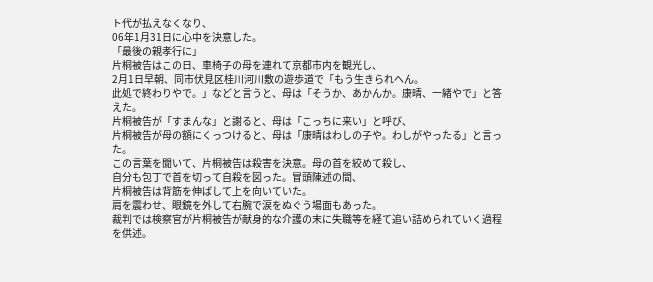ト代が払えなくなり、
06年1月31日に心中を決意した。
「最後の親孝行に」
片桐被告はこの日、車椅子の母を連れて京都市内を観光し、
2月1日早朝、同市伏見区桂川河川敷の遊歩道で「もう生きられへん。
此処で終わりやで。」などと言うと、母は「そうか、あかんか。康晴、一緒やで」と答えた。
片桐被告が「すまんな」と謝ると、母は「こっちに来い」と呼び、
片桐被告が母の額にくっつけると、母は「康晴はわしの子や。わしがやったる」と言った。
この言葉を聞いて、片桐被告は殺害を決意。母の首を絞めて殺し、
自分も包丁で首を切って自殺を図った。冒頭陳述の間、
片桐被告は背筋を伸ばして上を向いていた。
肩を震わせ、眼鏡を外して右腕で涙をぬぐう場面もあった。
裁判では検察官が片桐被告が献身的な介護の末に失職等を経て追い詰められていく過程を供述。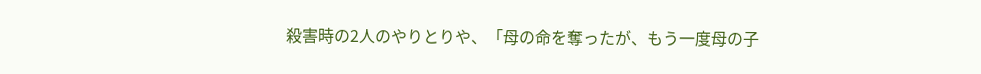殺害時の2人のやりとりや、「母の命を奪ったが、もう一度母の子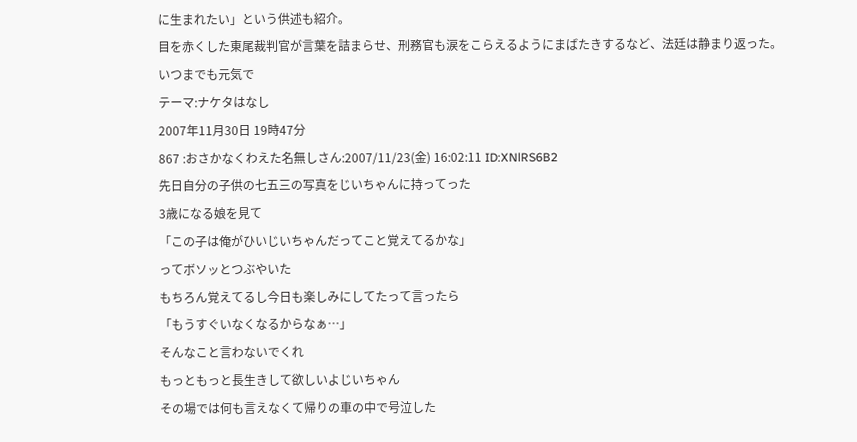に生まれたい」という供述も紹介。
目を赤くした東尾裁判官が言葉を詰まらせ、刑務官も涙をこらえるようにまばたきするなど、法廷は静まり返った。
いつまでも元気で
テーマ:ナケタはなし
2007年11月30日 19時47分
867 :おさかなくわえた名無しさん:2007/11/23(金) 16:02:11 ID:XNlRS6B2
先日自分の子供の七五三の写真をじいちゃんに持ってった
3歳になる娘を見て
「この子は俺がひいじいちゃんだってこと覚えてるかな」
ってボソッとつぶやいた
もちろん覚えてるし今日も楽しみにしてたって言ったら
「もうすぐいなくなるからなぁ…」
そんなこと言わないでくれ
もっともっと長生きして欲しいよじいちゃん
その場では何も言えなくて帰りの車の中で号泣した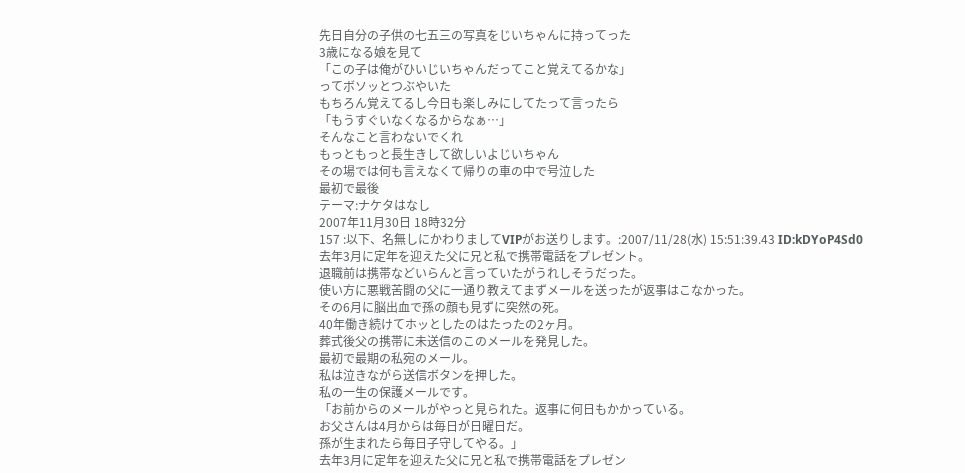先日自分の子供の七五三の写真をじいちゃんに持ってった
3歳になる娘を見て
「この子は俺がひいじいちゃんだってこと覚えてるかな」
ってボソッとつぶやいた
もちろん覚えてるし今日も楽しみにしてたって言ったら
「もうすぐいなくなるからなぁ…」
そんなこと言わないでくれ
もっともっと長生きして欲しいよじいちゃん
その場では何も言えなくて帰りの車の中で号泣した
最初で最後
テーマ:ナケタはなし
2007年11月30日 18時32分
157 :以下、名無しにかわりましてVIPがお送りします。:2007/11/28(水) 15:51:39.43 ID:kDYoP4Sd0
去年3月に定年を迎えた父に兄と私で携帯電話をプレゼント。
退職前は携帯などいらんと言っていたがうれしそうだった。
使い方に悪戦苦闘の父に一通り教えてまずメールを送ったが返事はこなかった。
その6月に脳出血で孫の顔も見ずに突然の死。
40年働き続けてホッとしたのはたったの2ヶ月。
葬式後父の携帯に未送信のこのメールを発見した。
最初で最期の私宛のメール。
私は泣きながら送信ボタンを押した。
私の一生の保護メールです。
「お前からのメールがやっと見られた。返事に何日もかかっている。
お父さんは4月からは毎日が日曜日だ。
孫が生まれたら毎日子守してやる。」
去年3月に定年を迎えた父に兄と私で携帯電話をプレゼン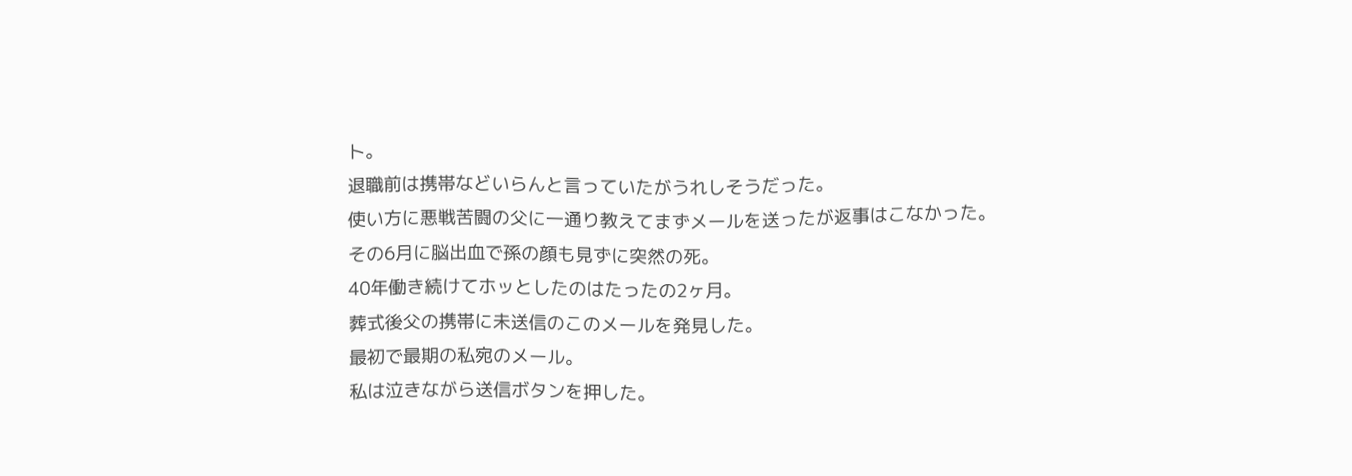ト。
退職前は携帯などいらんと言っていたがうれしそうだった。
使い方に悪戦苦闘の父に一通り教えてまずメールを送ったが返事はこなかった。
その6月に脳出血で孫の顔も見ずに突然の死。
40年働き続けてホッとしたのはたったの2ヶ月。
葬式後父の携帯に未送信のこのメールを発見した。
最初で最期の私宛のメール。
私は泣きながら送信ボタンを押した。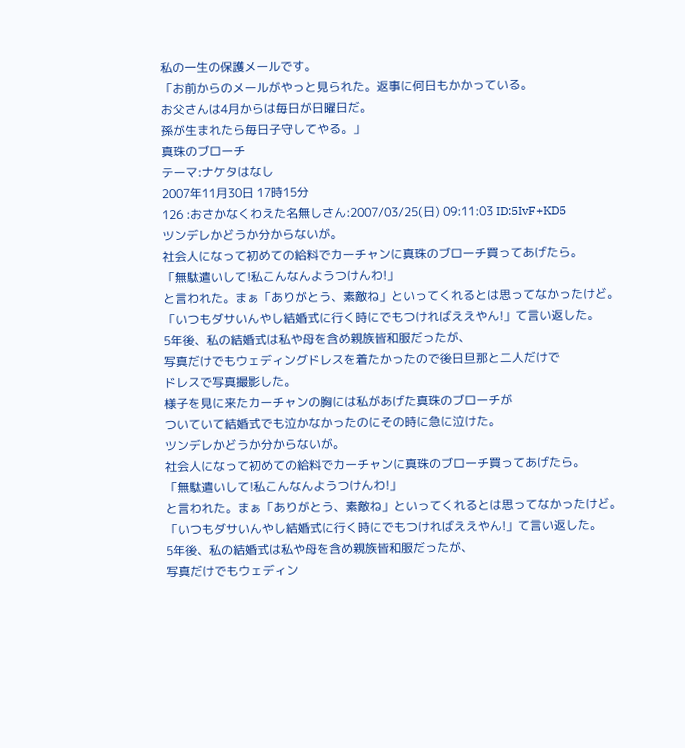私の一生の保護メールです。
「お前からのメールがやっと見られた。返事に何日もかかっている。
お父さんは4月からは毎日が日曜日だ。
孫が生まれたら毎日子守してやる。」
真珠のブローチ
テーマ:ナケタはなし
2007年11月30日 17時15分
126 :おさかなくわえた名無しさん:2007/03/25(日) 09:11:03 ID:5IvF+KD5
ツンデレかどうか分からないが。
社会人になって初めての給料でカーチャンに真珠のブローチ買ってあげたら。
「無駄遣いして!私こんなんようつけんわ!」
と言われた。まぁ「ありがとう、素敵ね」といってくれるとは思ってなかったけど。
「いつもダサいんやし結婚式に行く時にでもつければええやん!」て言い返した。
5年後、私の結婚式は私や母を含め親族皆和服だったが、
写真だけでもウェディングドレスを着たかったので後日旦那と二人だけで
ドレスで写真撮影した。
様子を見に来たカーチャンの胸には私があげた真珠のブローチが
ついていて結婚式でも泣かなかったのにその時に急に泣けた。
ツンデレかどうか分からないが。
社会人になって初めての給料でカーチャンに真珠のブローチ買ってあげたら。
「無駄遣いして!私こんなんようつけんわ!」
と言われた。まぁ「ありがとう、素敵ね」といってくれるとは思ってなかったけど。
「いつもダサいんやし結婚式に行く時にでもつければええやん!」て言い返した。
5年後、私の結婚式は私や母を含め親族皆和服だったが、
写真だけでもウェディン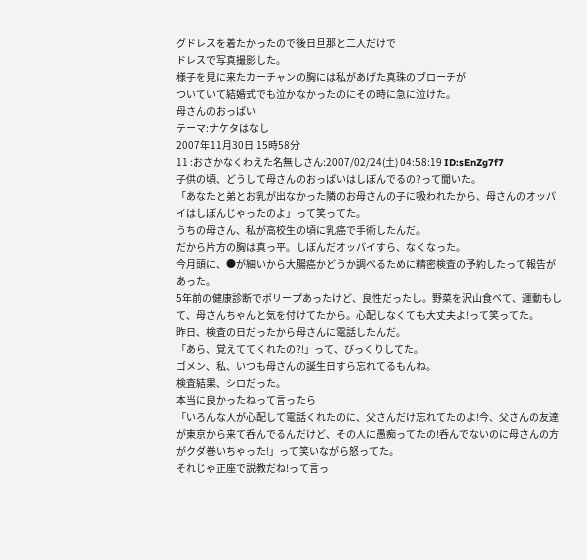グドレスを着たかったので後日旦那と二人だけで
ドレスで写真撮影した。
様子を見に来たカーチャンの胸には私があげた真珠のブローチが
ついていて結婚式でも泣かなかったのにその時に急に泣けた。
母さんのおっぱい
テーマ:ナケタはなし
2007年11月30日 15時58分
11 :おさかなくわえた名無しさん:2007/02/24(土) 04:58:19 ID:sEnZg7f7
子供の頃、どうして母さんのおっぱいはしぼんでるの?って聞いた。
「あなたと弟とお乳が出なかった隣のお母さんの子に吸われたから、母さんのオッパイはしぼんじゃったのよ」って笑ってた。
うちの母さん、私が高校生の頃に乳癌で手術したんだ。
だから片方の胸は真っ平。しぼんだオッパイすら、なくなった。
今月頭に、●が細いから大腸癌かどうか調べるために精密検査の予約したって報告があった。
5年前の健康診断でポリープあったけど、良性だったし。野菜を沢山食べて、運動もして、母さんちゃんと気を付けてたから。心配しなくても大丈夫よ!って笑ってた。
昨日、検査の日だったから母さんに電話したんだ。
「あら、覚えててくれたの?!」って、びっくりしてた。
ゴメン、私、いつも母さんの誕生日すら忘れてるもんね。
検査結果、シロだった。
本当に良かったねって言ったら
「いろんな人が心配して電話くれたのに、父さんだけ忘れてたのよ!今、父さんの友達が東京から来て呑んでるんだけど、その人に愚痴ってたの!呑んでないのに母さんの方がクダ巻いちゃった!」って笑いながら怒ってた。
それじゃ正座で説教だね!って言っ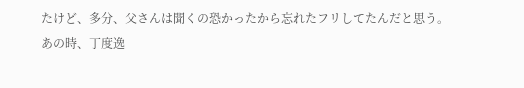たけど、多分、父さんは聞くの恐かったから忘れたフリしてたんだと思う。
あの時、丁度逸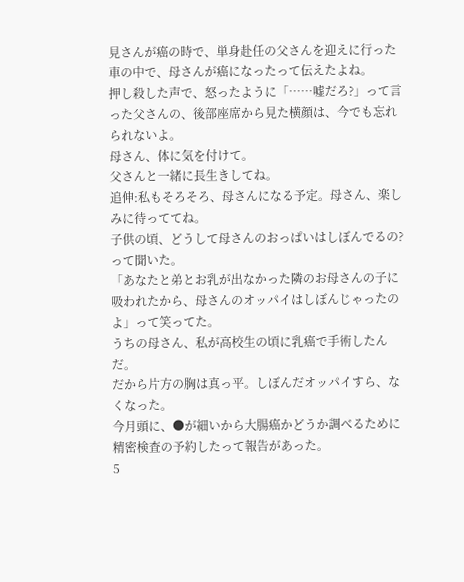見さんが癌の時で、単身赴任の父さんを迎えに行った車の中で、母さんが癌になったって伝えたよね。
押し殺した声で、怒ったように「……嘘だろ?」って言った父さんの、後部座席から見た横顔は、今でも忘れられないよ。
母さん、体に気を付けて。
父さんと一緒に長生きしてね。
追伸:私もそろそろ、母さんになる予定。母さん、楽しみに待っててね。
子供の頃、どうして母さんのおっぱいはしぼんでるの?って聞いた。
「あなたと弟とお乳が出なかった隣のお母さんの子に吸われたから、母さんのオッパイはしぼんじゃったのよ」って笑ってた。
うちの母さん、私が高校生の頃に乳癌で手術したんだ。
だから片方の胸は真っ平。しぼんだオッパイすら、なくなった。
今月頭に、●が細いから大腸癌かどうか調べるために精密検査の予約したって報告があった。
5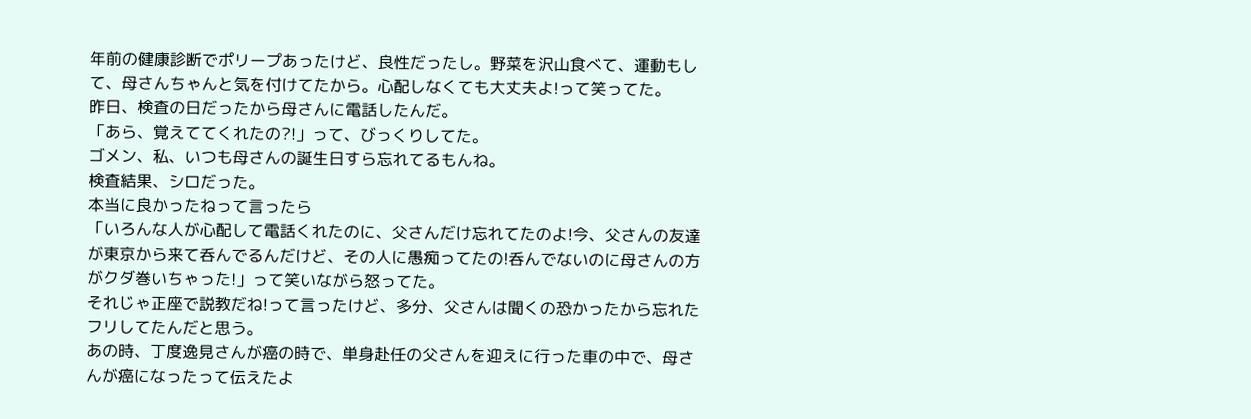年前の健康診断でポリープあったけど、良性だったし。野菜を沢山食べて、運動もして、母さんちゃんと気を付けてたから。心配しなくても大丈夫よ!って笑ってた。
昨日、検査の日だったから母さんに電話したんだ。
「あら、覚えててくれたの?!」って、びっくりしてた。
ゴメン、私、いつも母さんの誕生日すら忘れてるもんね。
検査結果、シロだった。
本当に良かったねって言ったら
「いろんな人が心配して電話くれたのに、父さんだけ忘れてたのよ!今、父さんの友達が東京から来て呑んでるんだけど、その人に愚痴ってたの!呑んでないのに母さんの方がクダ巻いちゃった!」って笑いながら怒ってた。
それじゃ正座で説教だね!って言ったけど、多分、父さんは聞くの恐かったから忘れたフリしてたんだと思う。
あの時、丁度逸見さんが癌の時で、単身赴任の父さんを迎えに行った車の中で、母さんが癌になったって伝えたよ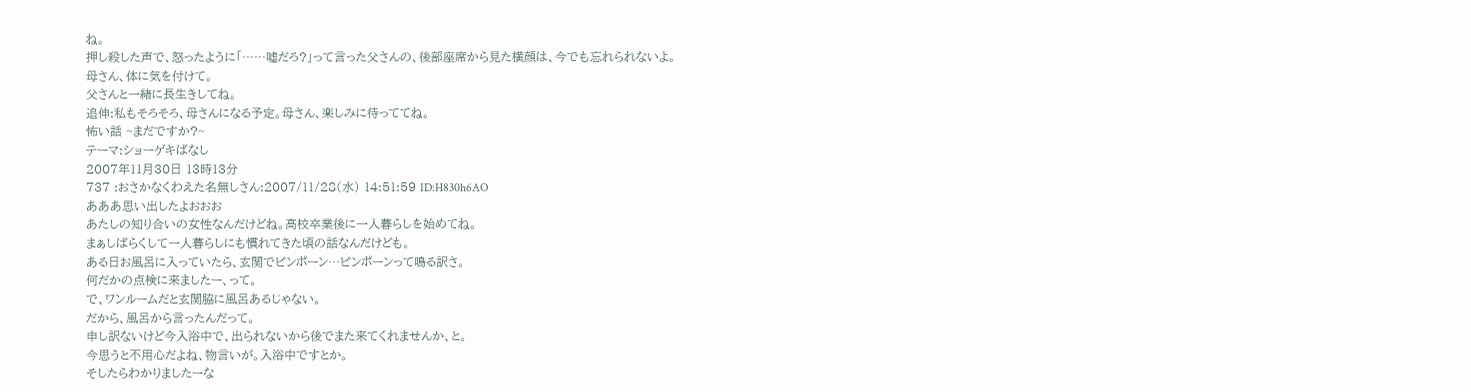ね。
押し殺した声で、怒ったように「……嘘だろ?」って言った父さんの、後部座席から見た横顔は、今でも忘れられないよ。
母さん、体に気を付けて。
父さんと一緒に長生きしてね。
追伸:私もそろそろ、母さんになる予定。母さん、楽しみに待っててね。
怖い話 ~まだですか?~
テーマ:ショーゲキばなし
2007年11月30日 13時13分
737 :おさかなくわえた名無しさん:2007/11/28(水) 14:51:59 ID:H830h6AO
あああ思い出したよおおお
あたしの知り合いの女性なんだけどね。高校卒業後に一人暮らしを始めてね。
まぁしばらくして一人暮らしにも慣れてきた頃の話なんだけども。
ある日お風呂に入っていたら、玄関でピンポーン…ピンポーンって鳴る訳さ。
何だかの点検に来ましたー、って。
で、ワンルームだと玄関脇に風呂あるじゃない。
だから、風呂から言ったんだって。
申し訳ないけど今入浴中で、出られないから後でまた来てくれませんか、と。
今思うと不用心だよね、物言いが。入浴中ですとか。
そしたらわかりましたーな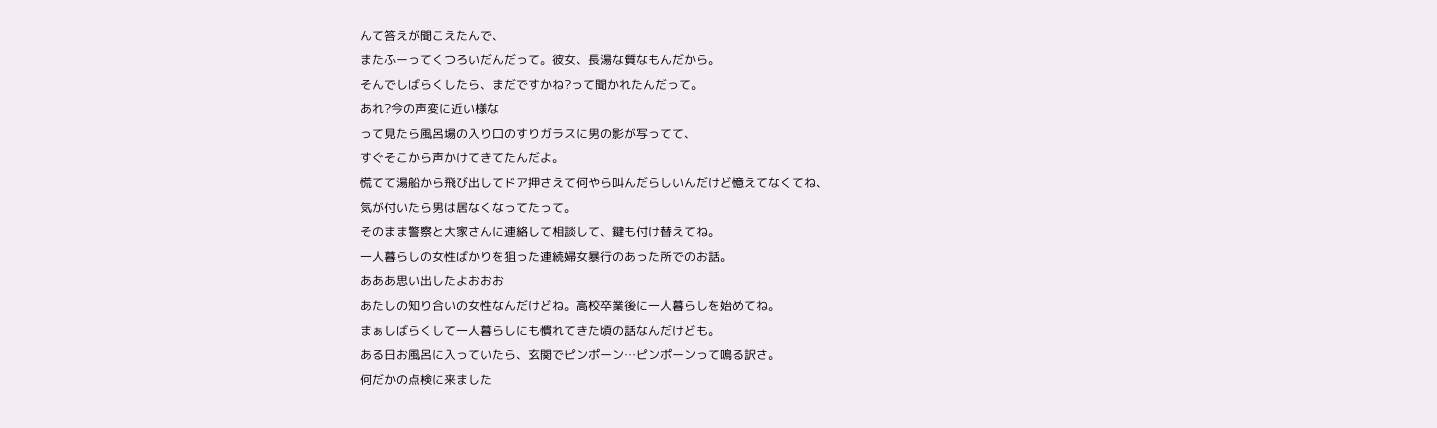んて答えが聞こえたんで、
またふーってくつろいだんだって。彼女、長湯な質なもんだから。
そんでしばらくしたら、まだですかね?って聞かれたんだって。
あれ?今の声変に近い様な
って見たら風呂場の入り口のすりガラスに男の影が写ってて、
すぐそこから声かけてきてたんだよ。
慌てて湯船から飛び出してドア押さえて何やら叫んだらしいんだけど憶えてなくてね、
気が付いたら男は居なくなってたって。
そのまま警察と大家さんに連絡して相談して、鍵も付け替えてね。
一人暮らしの女性ばかりを狙った連続婦女暴行のあった所でのお話。
あああ思い出したよおおお
あたしの知り合いの女性なんだけどね。高校卒業後に一人暮らしを始めてね。
まぁしばらくして一人暮らしにも慣れてきた頃の話なんだけども。
ある日お風呂に入っていたら、玄関でピンポーン…ピンポーンって鳴る訳さ。
何だかの点検に来ました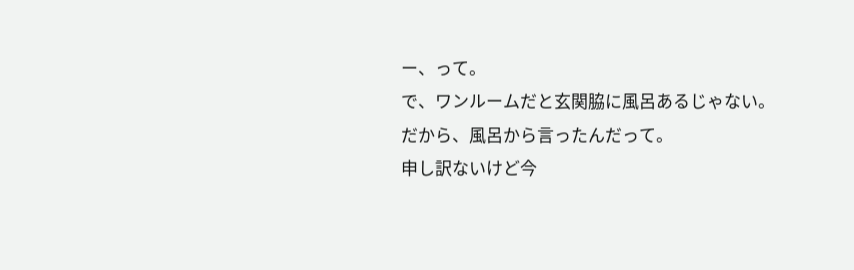ー、って。
で、ワンルームだと玄関脇に風呂あるじゃない。
だから、風呂から言ったんだって。
申し訳ないけど今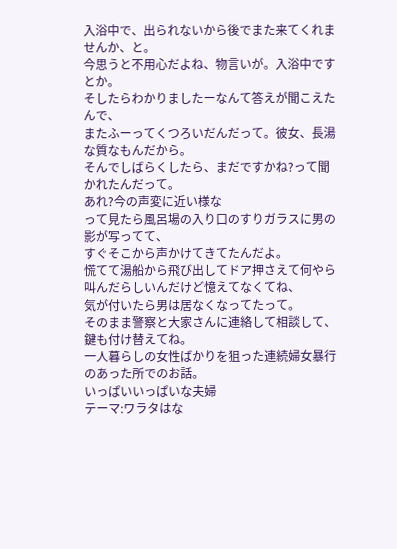入浴中で、出られないから後でまた来てくれませんか、と。
今思うと不用心だよね、物言いが。入浴中ですとか。
そしたらわかりましたーなんて答えが聞こえたんで、
またふーってくつろいだんだって。彼女、長湯な質なもんだから。
そんでしばらくしたら、まだですかね?って聞かれたんだって。
あれ?今の声変に近い様な
って見たら風呂場の入り口のすりガラスに男の影が写ってて、
すぐそこから声かけてきてたんだよ。
慌てて湯船から飛び出してドア押さえて何やら叫んだらしいんだけど憶えてなくてね、
気が付いたら男は居なくなってたって。
そのまま警察と大家さんに連絡して相談して、鍵も付け替えてね。
一人暮らしの女性ばかりを狙った連続婦女暴行のあった所でのお話。
いっぱいいっぱいな夫婦
テーマ:ワラタはな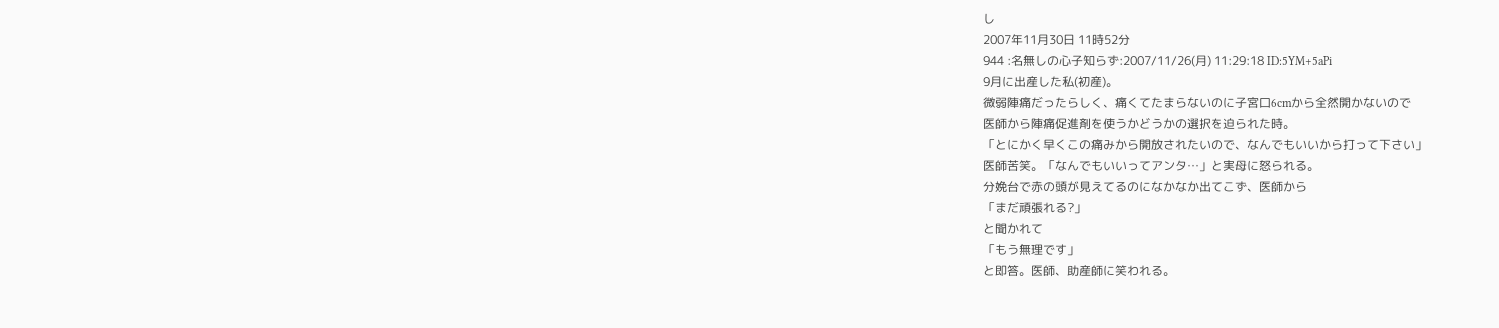し
2007年11月30日 11時52分
944 :名無しの心子知らず:2007/11/26(月) 11:29:18 ID:5YM+5aPi
9月に出産した私(初産)。
微弱陣痛だったらしく、痛くてたまらないのに子宮口6cmから全然開かないので
医師から陣痛促進剤を使うかどうかの選択を迫られた時。
「とにかく早くこの痛みから開放されたいので、なんでもいいから打って下さい」
医師苦笑。「なんでもいいってアンタ…」と実母に怒られる。
分娩台で赤の頭が見えてるのになかなか出てこず、医師から
「まだ頑張れる?」
と聞かれて
「もう無理です」
と即答。医師、助産師に笑われる。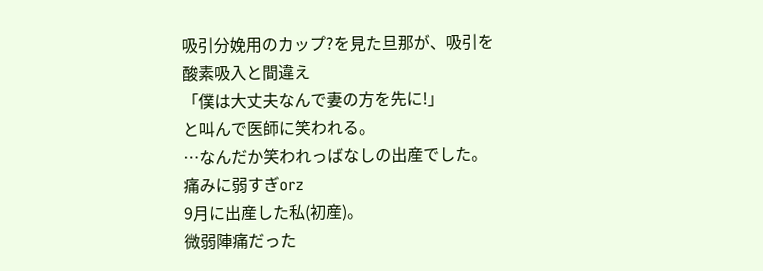吸引分娩用のカップ?を見た旦那が、吸引を酸素吸入と間違え
「僕は大丈夫なんで妻の方を先に!」
と叫んで医師に笑われる。
…なんだか笑われっばなしの出産でした。
痛みに弱すぎorz
9月に出産した私(初産)。
微弱陣痛だった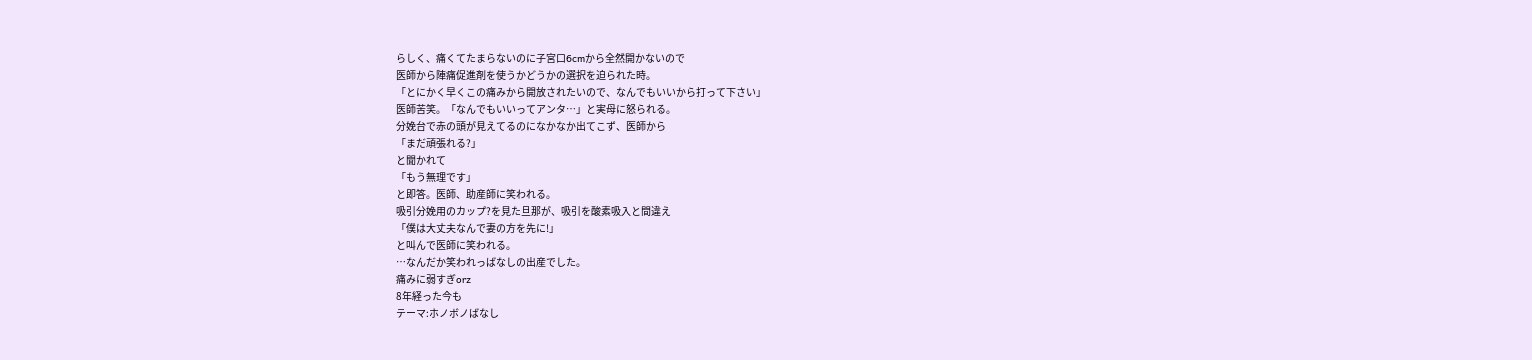らしく、痛くてたまらないのに子宮口6cmから全然開かないので
医師から陣痛促進剤を使うかどうかの選択を迫られた時。
「とにかく早くこの痛みから開放されたいので、なんでもいいから打って下さい」
医師苦笑。「なんでもいいってアンタ…」と実母に怒られる。
分娩台で赤の頭が見えてるのになかなか出てこず、医師から
「まだ頑張れる?」
と聞かれて
「もう無理です」
と即答。医師、助産師に笑われる。
吸引分娩用のカップ?を見た旦那が、吸引を酸素吸入と間違え
「僕は大丈夫なんで妻の方を先に!」
と叫んで医師に笑われる。
…なんだか笑われっばなしの出産でした。
痛みに弱すぎorz
8年経った今も
テーマ:ホノボノばなし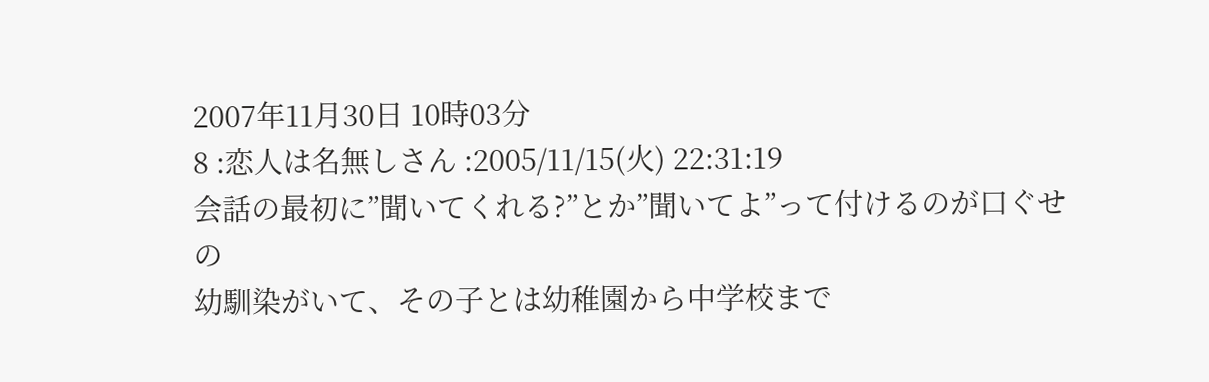2007年11月30日 10時03分
8 :恋人は名無しさん :2005/11/15(火) 22:31:19
会話の最初に”聞いてくれる?”とか”聞いてよ”って付けるのが口ぐせの
幼馴染がいて、その子とは幼稚園から中学校まで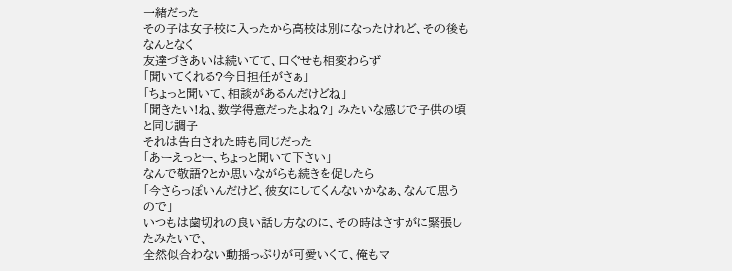一緒だった
その子は女子校に入ったから高校は別になったけれど、その後もなんとなく
友達づきあいは続いてて、口ぐせも相変わらず
「聞いてくれる?今日担任がさぁ」
「ちょっと聞いて、相談があるんだけどね」
「聞きたい!ね、数学得意だったよね?」 みたいな感じで子供の頃と同じ調子
それは告白された時も同じだった
「あーえっとー、ちょっと聞いて下さい」
なんで敬語?とか思いながらも続きを促したら
「今さらっぽいんだけど、彼女にしてくんないかなぁ、なんて思うので」
いつもは歯切れの良い話し方なのに、その時はさすがに緊張したみたいで、
全然似合わない動揺っぷりが可愛いくて、俺もマ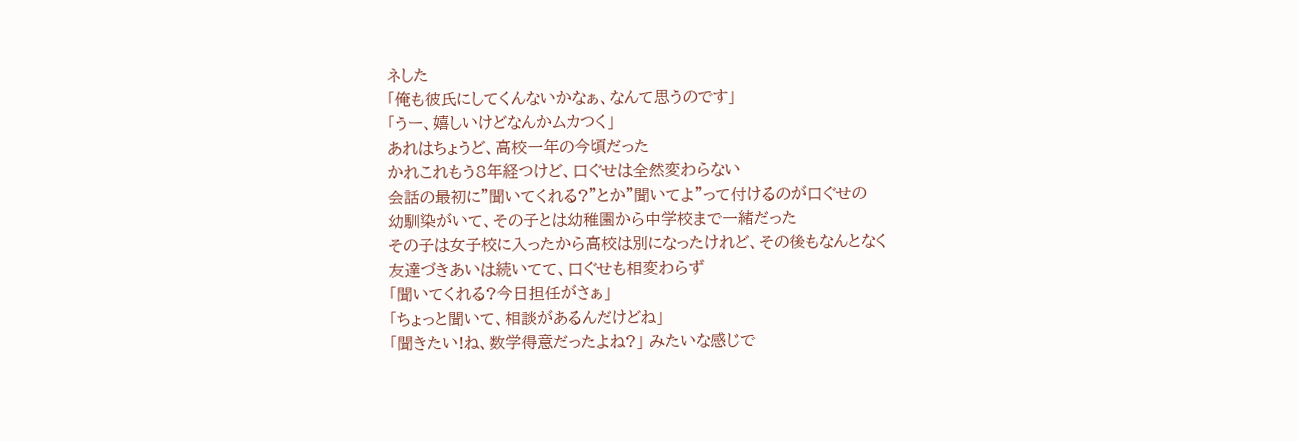ネした
「俺も彼氏にしてくんないかなぁ、なんて思うのです」
「うー、嬉しいけどなんかムカつく」
あれはちょうど、高校一年の今頃だった
かれこれもう8年経つけど、口ぐせは全然変わらない
会話の最初に”聞いてくれる?”とか”聞いてよ”って付けるのが口ぐせの
幼馴染がいて、その子とは幼稚園から中学校まで一緒だった
その子は女子校に入ったから高校は別になったけれど、その後もなんとなく
友達づきあいは続いてて、口ぐせも相変わらず
「聞いてくれる?今日担任がさぁ」
「ちょっと聞いて、相談があるんだけどね」
「聞きたい!ね、数学得意だったよね?」 みたいな感じで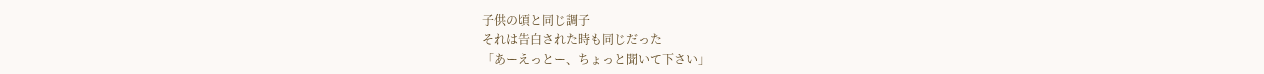子供の頃と同じ調子
それは告白された時も同じだった
「あーえっとー、ちょっと聞いて下さい」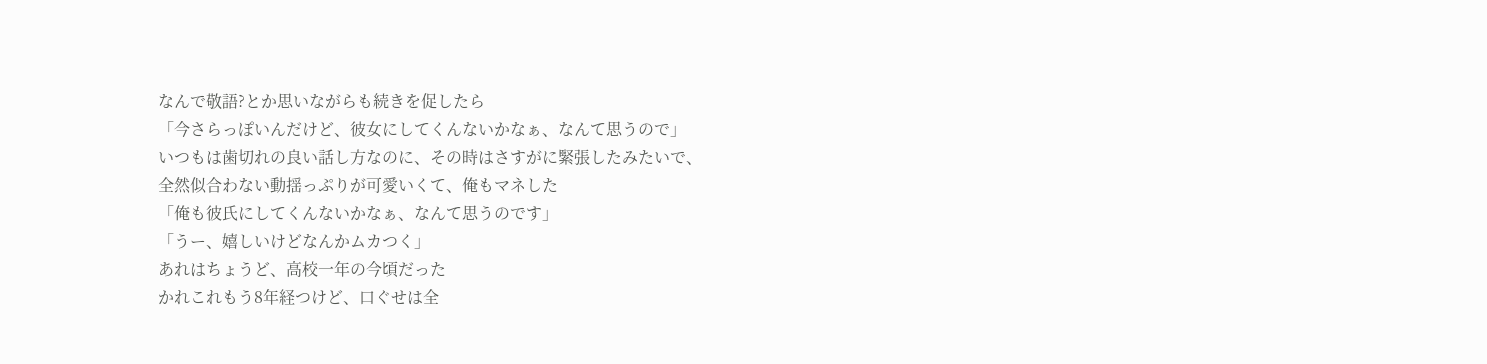なんで敬語?とか思いながらも続きを促したら
「今さらっぽいんだけど、彼女にしてくんないかなぁ、なんて思うので」
いつもは歯切れの良い話し方なのに、その時はさすがに緊張したみたいで、
全然似合わない動揺っぷりが可愛いくて、俺もマネした
「俺も彼氏にしてくんないかなぁ、なんて思うのです」
「うー、嬉しいけどなんかムカつく」
あれはちょうど、高校一年の今頃だった
かれこれもう8年経つけど、口ぐせは全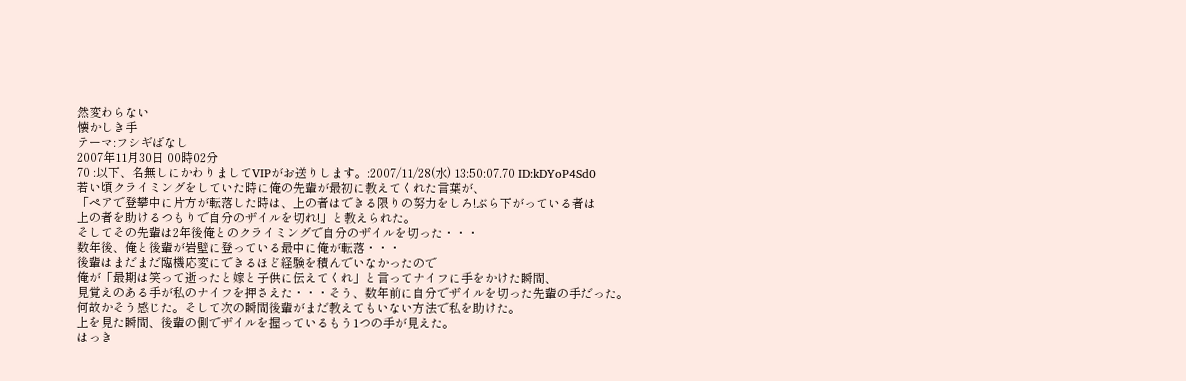然変わらない
懐かしき手
テーマ:フシギばなし
2007年11月30日 00時02分
70 :以下、名無しにかわりましてVIPがお送りします。:2007/11/28(水) 13:50:07.70 ID:kDYoP4Sd0
若い頃クライミングをしていた時に俺の先輩が最初に教えてくれた言葉が、
「ペアで登攀中に片方が転落した時は、上の者はできる限りの努力をしろ!ぶら下がっている者は
上の者を助けるつもりで自分のザイルを切れ!」と教えられた。
そしてその先輩は2年後俺とのクライミングで自分のザイルを切った・・・
数年後、俺と後輩が岩壁に登っている最中に俺が転落・・・
後輩はまだまだ臨機応変にできるほど経験を積んでいなかったので
俺が「最期は笑って逝ったと嫁と子供に伝えてくれ」と言ってナイフに手をかけた瞬間、
見覚えのある手が私のナイフを押さえた・・・そう、数年前に自分でザイルを切った先輩の手だった。
何故かそう感じた。そして次の瞬間後輩がまだ教えてもいない方法で私を助けた。
上を見た瞬間、後輩の側でザイルを握っているもう1つの手が見えた。
はっき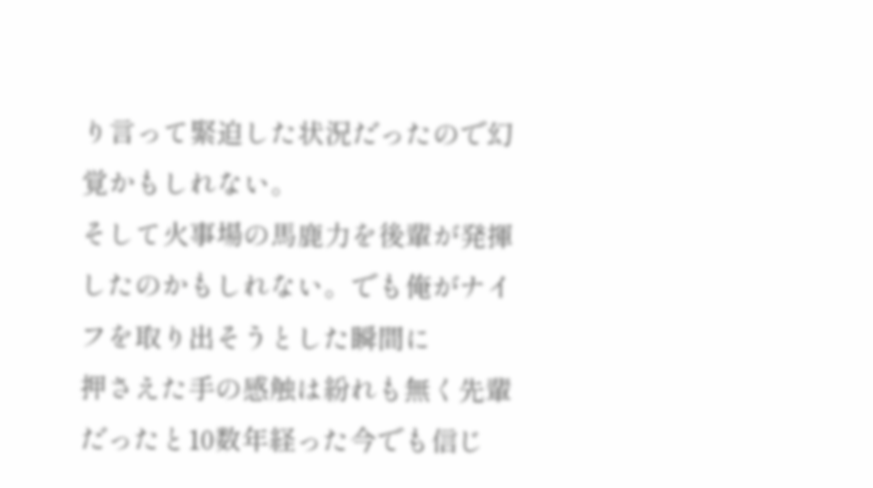り言って緊迫した状況だったので幻覚かもしれない。
そして火事場の馬鹿力を後輩が発揮したのかもしれない。でも俺がナイフを取り出そうとした瞬間に
押さえた手の感触は紛れも無く先輩だったと10数年経った今でも信じ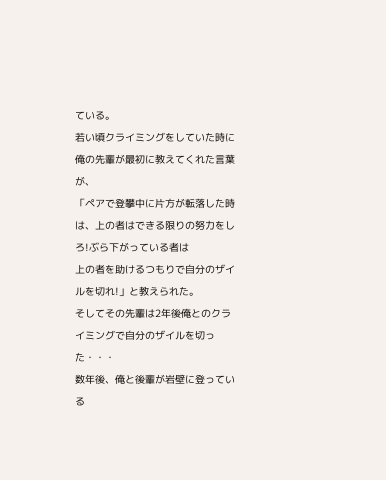ている。
若い頃クライミングをしていた時に俺の先輩が最初に教えてくれた言葉が、
「ペアで登攀中に片方が転落した時は、上の者はできる限りの努力をしろ!ぶら下がっている者は
上の者を助けるつもりで自分のザイルを切れ!」と教えられた。
そしてその先輩は2年後俺とのクライミングで自分のザイルを切った・・・
数年後、俺と後輩が岩壁に登っている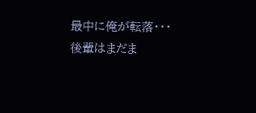最中に俺が転落・・・
後輩はまだま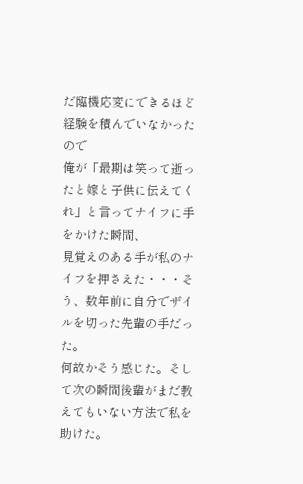だ臨機応変にできるほど経験を積んでいなかったので
俺が「最期は笑って逝ったと嫁と子供に伝えてくれ」と言ってナイフに手をかけた瞬間、
見覚えのある手が私のナイフを押さえた・・・そう、数年前に自分でザイルを切った先輩の手だった。
何故かそう感じた。そして次の瞬間後輩がまだ教えてもいない方法で私を助けた。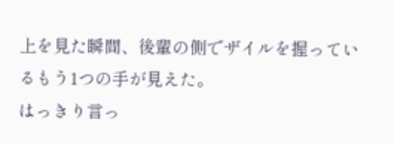上を見た瞬間、後輩の側でザイルを握っているもう1つの手が見えた。
はっきり言っ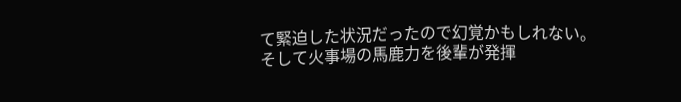て緊迫した状況だったので幻覚かもしれない。
そして火事場の馬鹿力を後輩が発揮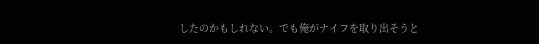したのかもしれない。でも俺がナイフを取り出そうと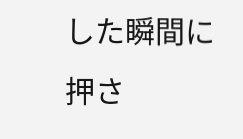した瞬間に
押さ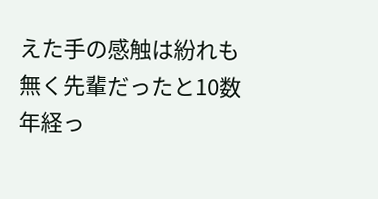えた手の感触は紛れも無く先輩だったと10数年経っ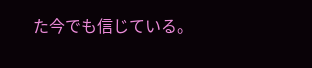た今でも信じている。